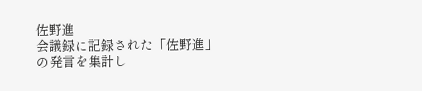佐野進
会議録に記録された「佐野進」の発言を集計し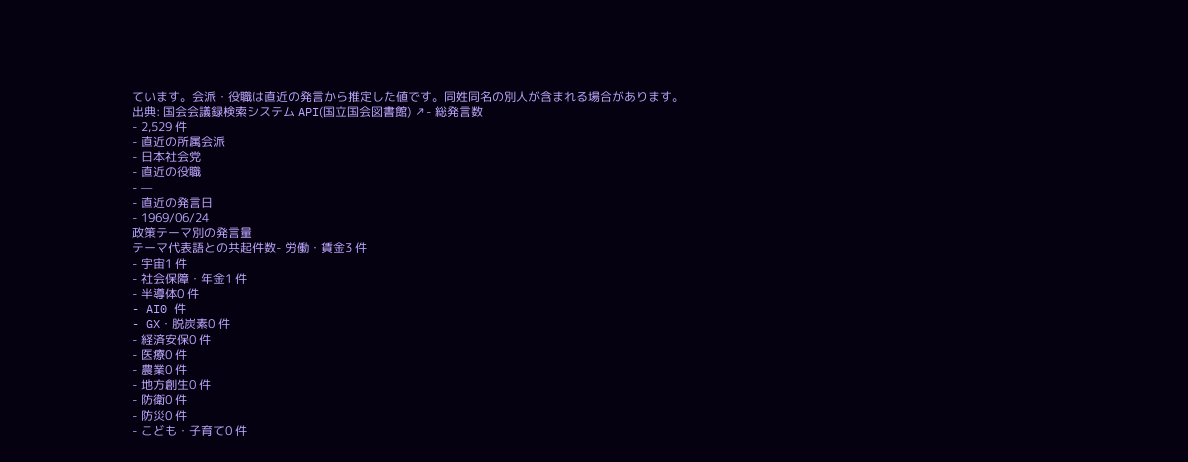ています。会派・役職は直近の発言から推定した値です。同姓同名の別人が含まれる場合があります。
出典: 国会会議録検索システム API(国立国会図書館) ↗- 総発言数
- 2,529 件
- 直近の所属会派
- 日本社会党
- 直近の役職
- —
- 直近の発言日
- 1969/06/24
政策テーマ別の発言量
テーマ代表語との共起件数- 労働・賃金3 件
- 宇宙1 件
- 社会保障・年金1 件
- 半導体0 件
- AI0 件
- GX・脱炭素0 件
- 経済安保0 件
- 医療0 件
- 農業0 件
- 地方創生0 件
- 防衛0 件
- 防災0 件
- こども・子育て0 件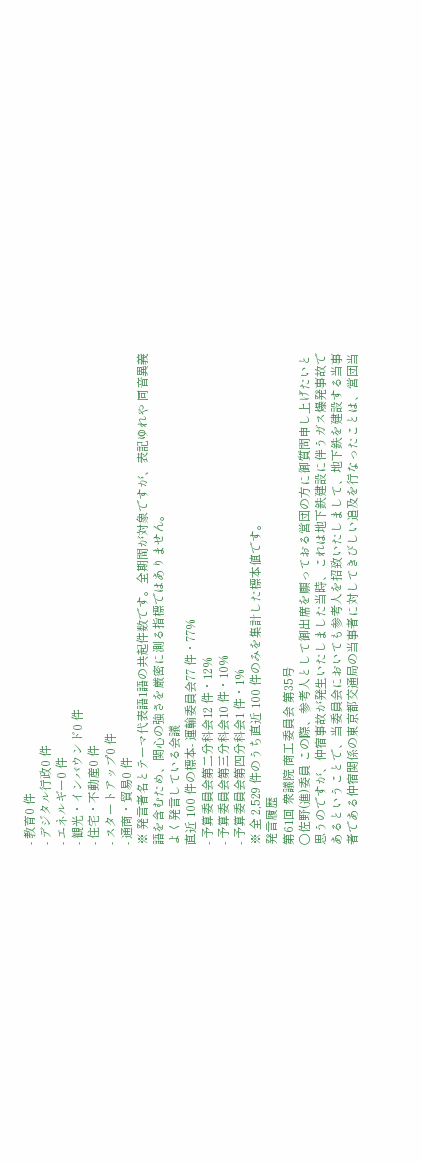- 教育0 件
- デジタル行政0 件
- エネルギー0 件
- 観光・インバウンド0 件
- 住宅・不動産0 件
- スタートアップ0 件
- 通商・貿易0 件
※ 発言者名とテーマ代表語1語の共起件数です。全期間が対象ですが、表記ゆれや 同音異義語を含むため、関心の強さを厳密に測る指標ではありません。
よく発言している会議
直近 100 件の標本- 運輸委員会77 件・77%
- 予算委員会第二分科会12 件・12%
- 予算委員会第三分科会10 件・10%
- 予算委員会第四分科会1 件・1%
※ 全 2,529 件のうち直近 100 件のみを集計した標本値です。
発言履歴
第61回 衆議院 商工委員会 第35号
○佐野(進)委員 この際、参考人として御出席を願っておる営団の方に御質問申し上げたいと思うのですが、仲宿事故が発生いたしました当時、これは地下鉄建設に伴うガス爆発事故であるということで、当委員会においても参考人を招致いたしまして、地下鉄を建設する当事者である仲宿関係の東京都交通局の当事者に対してきびしい追及を行なったことは、営団当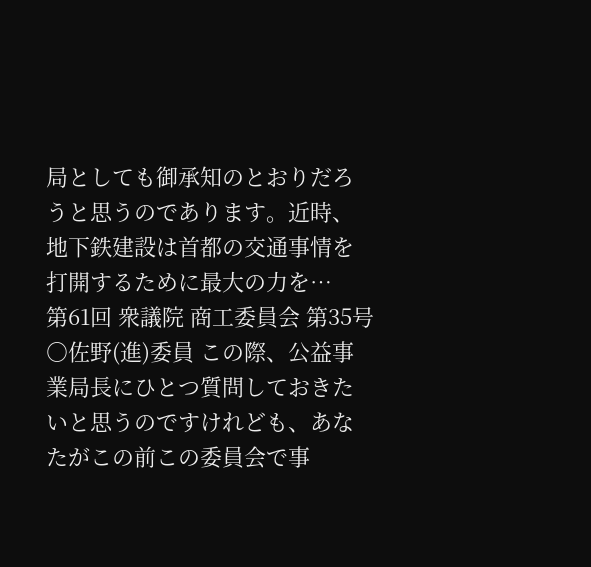局としても御承知のとおりだろうと思うのであります。近時、地下鉄建設は首都の交通事情を打開するために最大の力を…
第61回 衆議院 商工委員会 第35号
○佐野(進)委員 この際、公益事業局長にひとつ質問しておきたいと思うのですけれども、あなたがこの前この委員会で事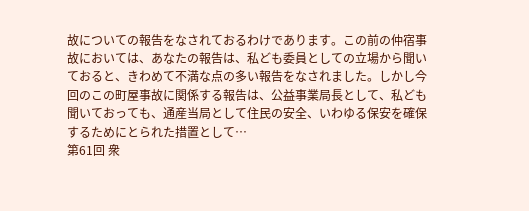故についての報告をなされておるわけであります。この前の仲宿事故においては、あなたの報告は、私ども委員としての立場から聞いておると、きわめて不満な点の多い報告をなされました。しかし今回のこの町屋事故に関係する報告は、公益事業局長として、私ども聞いておっても、通産当局として住民の安全、いわゆる保安を確保するためにとられた措置として…
第61回 衆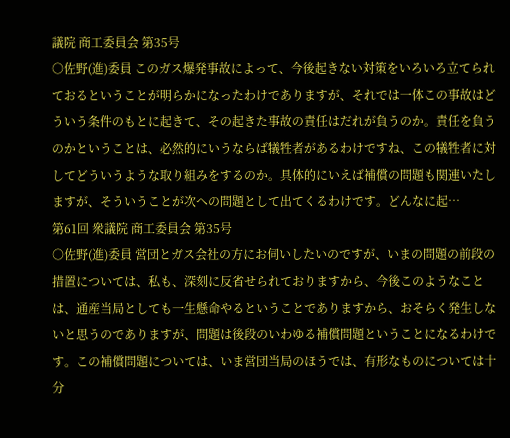議院 商工委員会 第35号
○佐野(進)委員 このガス爆発事故によって、今後起きない対策をいろいろ立てられておるということが明らかになったわけでありますが、それでは一体この事故はどういう条件のもとに起きて、その起きた事故の責任はだれが負うのか。責任を負うのかということは、必然的にいうならば犠牲者があるわけですね、この犠牲者に対してどういうような取り組みをするのか。具体的にいえば補償の問題も関連いたしますが、そういうことが次への問題として出てくるわけです。どんなに起…
第61回 衆議院 商工委員会 第35号
○佐野(進)委員 営団とガス会社の方にお伺いしたいのですが、いまの問題の前段の措置については、私も、深刻に反省せられておりますから、今後このようなことは、通産当局としても一生懸命やるということでありますから、おそらく発生しないと思うのでありますが、問題は後段のいわゆる補償問題ということになるわけです。この補償問題については、いま営団当局のほうでは、有形なものについては十分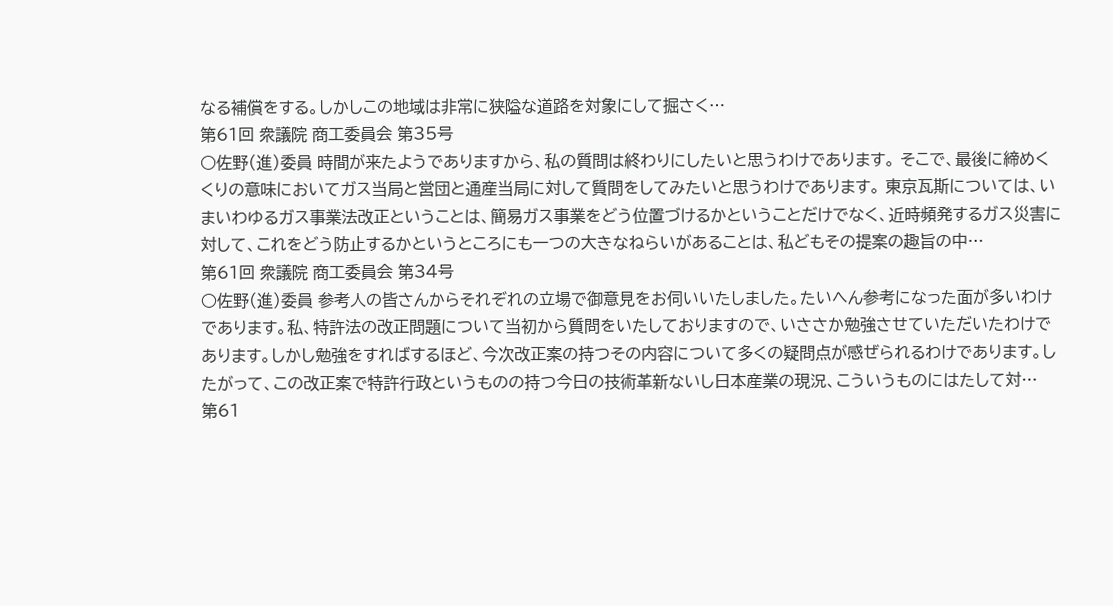なる補償をする。しかしこの地域は非常に狭隘な道路を対象にして掘さく…
第61回 衆議院 商工委員会 第35号
○佐野(進)委員 時間が来たようでありますから、私の質問は終わりにしたいと思うわけであります。 そこで、最後に締めくくりの意味においてガス当局と営団と通産当局に対して質問をしてみたいと思うわけであります。 東京瓦斯については、いまいわゆるガス事業法改正ということは、簡易ガス事業をどう位置づけるかということだけでなく、近時頻発するガス災害に対して、これをどう防止するかというところにも一つの大きなねらいがあることは、私どもその提案の趣旨の中…
第61回 衆議院 商工委員会 第34号
○佐野(進)委員 参考人の皆さんからそれぞれの立場で御意見をお伺いいたしました。たいへん参考になった面が多いわけであります。私、特許法の改正問題について当初から質問をいたしておりますので、いささか勉強させていただいたわけであります。しかし勉強をすればするほど、今次改正案の持つその内容について多くの疑問点が感ぜられるわけであります。したがって、この改正案で特許行政というものの持つ今日の技術革新ないし日本産業の現況、こういうものにはたして対…
第61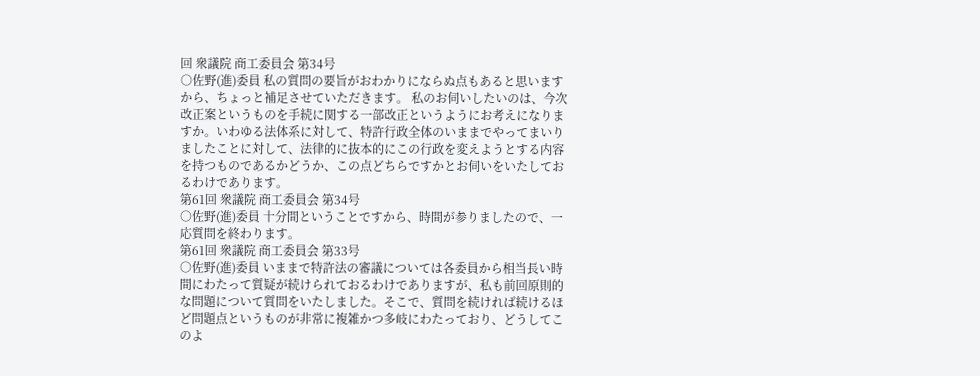回 衆議院 商工委員会 第34号
○佐野(進)委員 私の質問の要旨がおわかりにならぬ点もあると思いますから、ちょっと補足させていただきます。 私のお伺いしたいのは、今次改正案というものを手続に関する一部改正というようにお考えになりますか。いわゆる法体系に対して、特許行政全体のいままでやってまいりましたことに対して、法律的に抜本的にこの行政を変えようとする内容を持つものであるかどうか、この点どちらですかとお伺いをいたしておるわけであります。
第61回 衆議院 商工委員会 第34号
○佐野(進)委員 十分間ということですから、時間が参りましたので、一応質問を終わります。
第61回 衆議院 商工委員会 第33号
○佐野(進)委員 いままで特許法の審議については各委員から相当長い時間にわたって質疑が続けられておるわけでありますが、私も前回原則的な問題について質問をいたしました。そこで、質問を続ければ続けるほど問題点というものが非常に複雑かつ多岐にわたっており、どうしてこのよ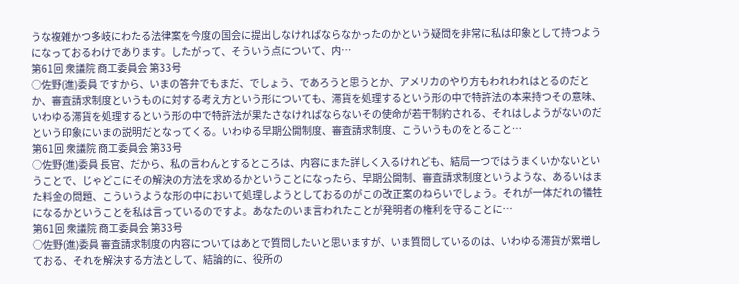うな複雑かつ多岐にわたる法律案を今度の国会に提出しなければならなかったのかという疑問を非常に私は印象として持つようになっておるわけであります。したがって、そういう点について、内…
第61回 衆議院 商工委員会 第33号
○佐野(進)委員 ですから、いまの答弁でもまだ、でしょう、であろうと思うとか、アメリカのやり方もわれわれはとるのだとか、審査請求制度というものに対する考え方という形についても、滞貨を処理するという形の中で特許法の本来持つその意味、いわゆる滞貨を処理するという形の中で特許法が果たさなければならないその使命が若干制約される、それはしようがないのだという印象にいまの説明だとなってくる。いわゆる早期公開制度、審査請求制度、こういうものをとること…
第61回 衆議院 商工委員会 第33号
○佐野(進)委員 長官、だから、私の言わんとするところは、内容にまた詳しく入るけれども、結局一つではうまくいかないということで、じゃどこにその解決の方法を求めるかということになったら、早期公開制、審査請求制度というような、あるいはまた料金の問題、こういうような形の中において処理しようとしておるのがこの改正案のねらいでしょう。それが一体だれの犠牲になるかということを私は言っているのですよ。あなたのいま言われたことが発明者の権利を守ることに…
第61回 衆議院 商工委員会 第33号
○佐野(進)委員 審査請求制度の内容についてはあとで質問したいと思いますが、いま質問しているのは、いわゆる滞貨が累増しておる、それを解決する方法として、結論的に、役所の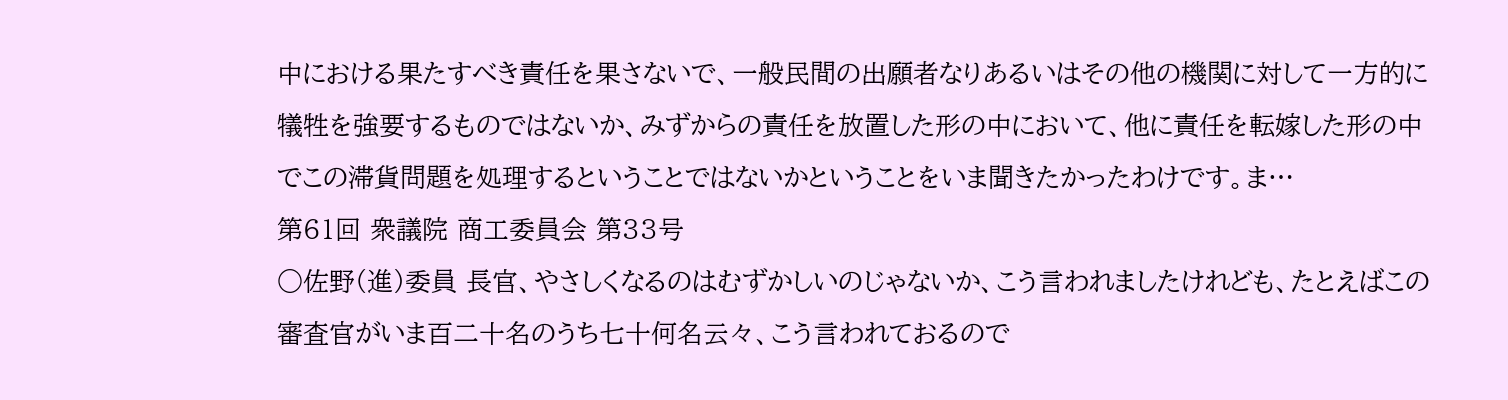中における果たすべき責任を果さないで、一般民間の出願者なりあるいはその他の機関に対して一方的に犠牲を強要するものではないか、みずからの責任を放置した形の中において、他に責任を転嫁した形の中でこの滞貨問題を処理するということではないかということをいま聞きたかったわけです。ま…
第61回 衆議院 商工委員会 第33号
○佐野(進)委員 長官、やさしくなるのはむずかしいのじゃないか、こう言われましたけれども、たとえばこの審査官がいま百二十名のうち七十何名云々、こう言われておるので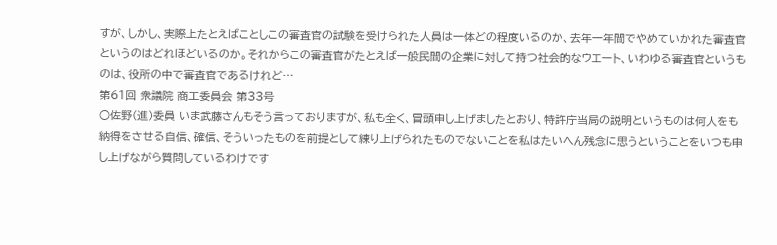すが、しかし、実際上たとえばことしこの審査官の試験を受けられた人員は一体どの程度いるのか、去年一年間でやめていかれた審査官というのはどれほどいるのか。それからこの審査官がたとえば一般民間の企業に対して持つ社会的なウエート、いわゆる審査官というものは、役所の中で審査官であるけれど…
第61回 衆議院 商工委員会 第33号
○佐野(進)委員 いま武藤さんもそう言っておりますが、私も全く、冒頭申し上げましたとおり、特許庁当局の説明というものは何人をも納得をさせる自信、確信、そういったものを前提として練り上げられたものでないことを私はたいへん残念に思うということをいつも申し上げながら質問しているわけです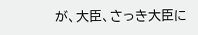が、大臣、さっき大臣に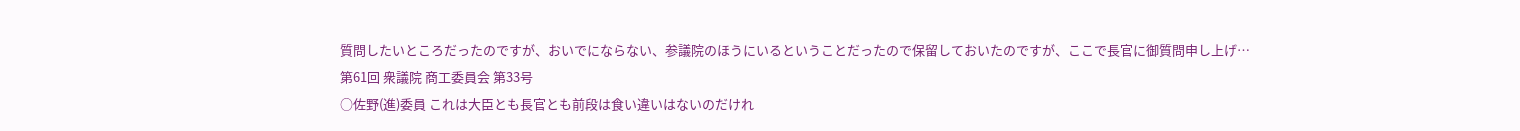質問したいところだったのですが、おいでにならない、参議院のほうにいるということだったので保留しておいたのですが、ここで長官に御質問申し上げ…
第61回 衆議院 商工委員会 第33号
○佐野(進)委員 これは大臣とも長官とも前段は食い違いはないのだけれ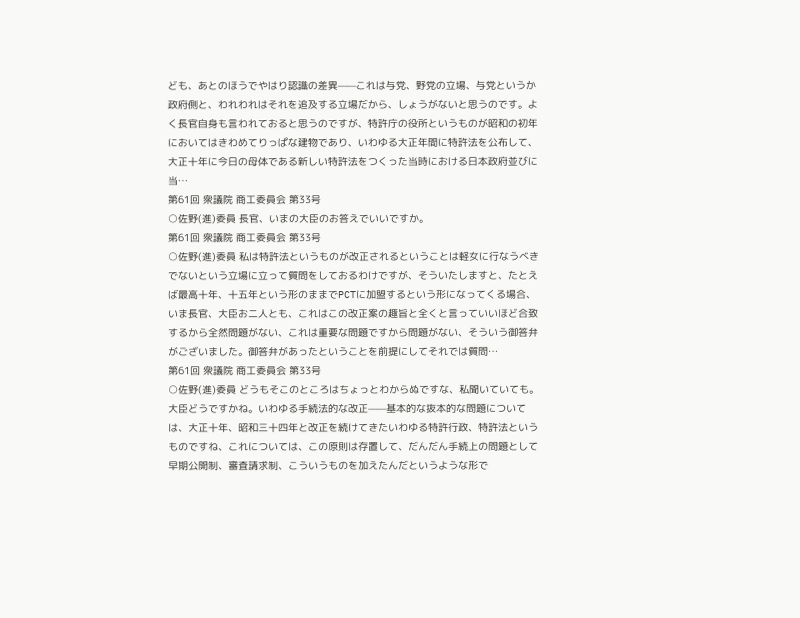ども、あとのほうでやはり認識の差異——これは与党、野党の立場、与党というか政府側と、われわれはそれを追及する立場だから、しょうがないと思うのです。よく長官自身も言われておると思うのですが、特許庁の役所というものが昭和の初年においてはきわめてりっぱな建物であり、いわゆる大正年間に特許法を公布して、大正十年に今日の母体である新しい特許法をつくった当時における日本政府並びに当…
第61回 衆議院 商工委員会 第33号
○佐野(進)委員 長官、いまの大臣のお答えでいいですか。
第61回 衆議院 商工委員会 第33号
○佐野(進)委員 私は特許法というものが改正されるということは軽女に行なうべきでないという立場に立って質問をしておるわけですが、そういたしますと、たとえば最高十年、十五年という形のままでPCTに加盟するという形になってくる場合、いま長官、大臣お二人とも、これはこの改正案の趣旨と全くと言っていいほど合致するから全然問題がない、これは重要な問題ですから問題がない、そういう御答弁がございました。御答弁があったということを前提にしてそれでは質問…
第61回 衆議院 商工委員会 第33号
○佐野(進)委員 どうもそこのところはちょっとわからぬですな、私聞いていても。大臣どうですかね。いわゆる手続法的な改正——基本的な抜本的な問題については、大正十年、昭和三十四年と改正を続けてきたいわゆる特許行政、特許法というものですね、これについては、この原則は存置して、だんだん手続上の問題として早期公開制、審査請求制、こういうものを加えたんだというような形で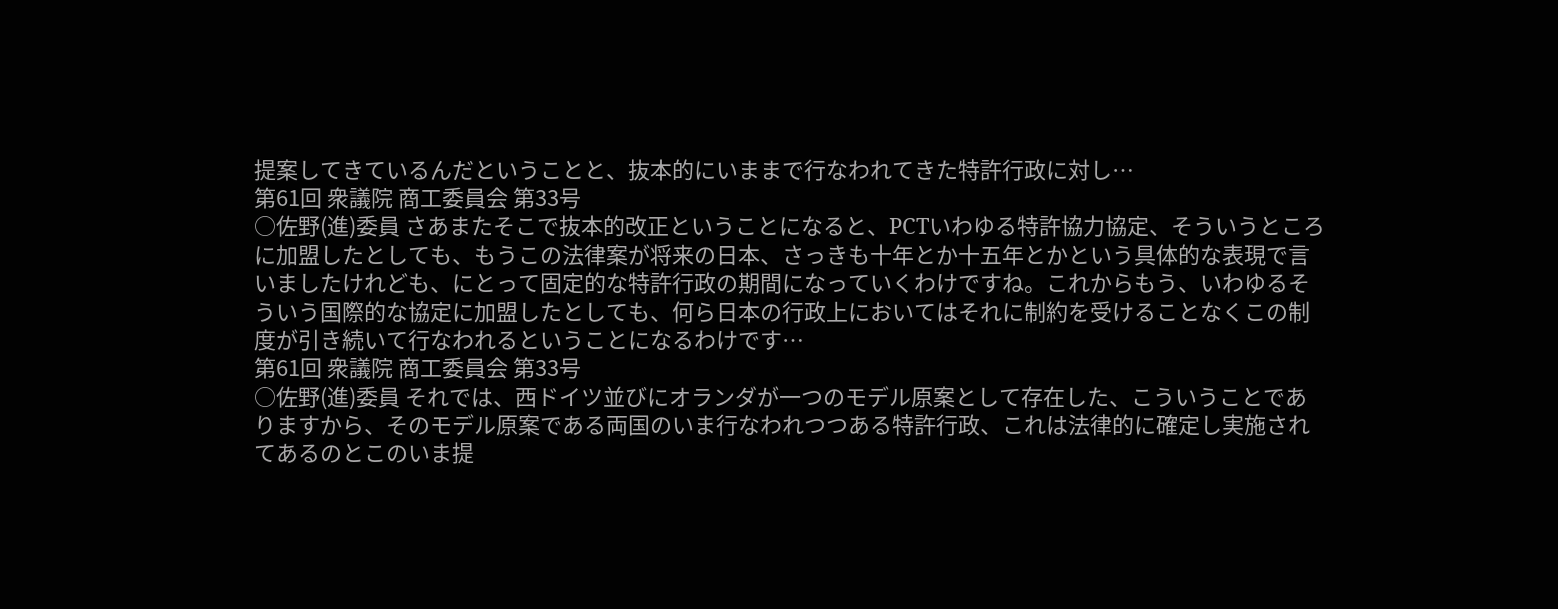提案してきているんだということと、抜本的にいままで行なわれてきた特許行政に対し…
第61回 衆議院 商工委員会 第33号
○佐野(進)委員 さあまたそこで抜本的改正ということになると、PCTいわゆる特許協力協定、そういうところに加盟したとしても、もうこの法律案が将来の日本、さっきも十年とか十五年とかという具体的な表現で言いましたけれども、にとって固定的な特許行政の期間になっていくわけですね。これからもう、いわゆるそういう国際的な協定に加盟したとしても、何ら日本の行政上においてはそれに制約を受けることなくこの制度が引き続いて行なわれるということになるわけです…
第61回 衆議院 商工委員会 第33号
○佐野(進)委員 それでは、西ドイツ並びにオランダが一つのモデル原案として存在した、こういうことでありますから、そのモデル原案である両国のいま行なわれつつある特許行政、これは法律的に確定し実施されてあるのとこのいま提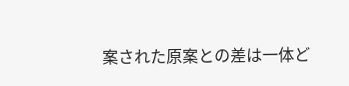案された原案との差は一体ど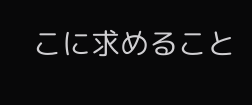こに求めること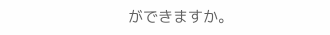ができますか。